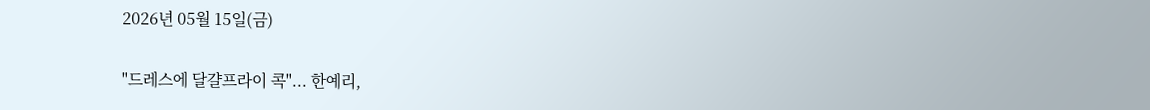2026년 05월 15일(금)

"드레스에 달걀프라이 콕"... 한예리,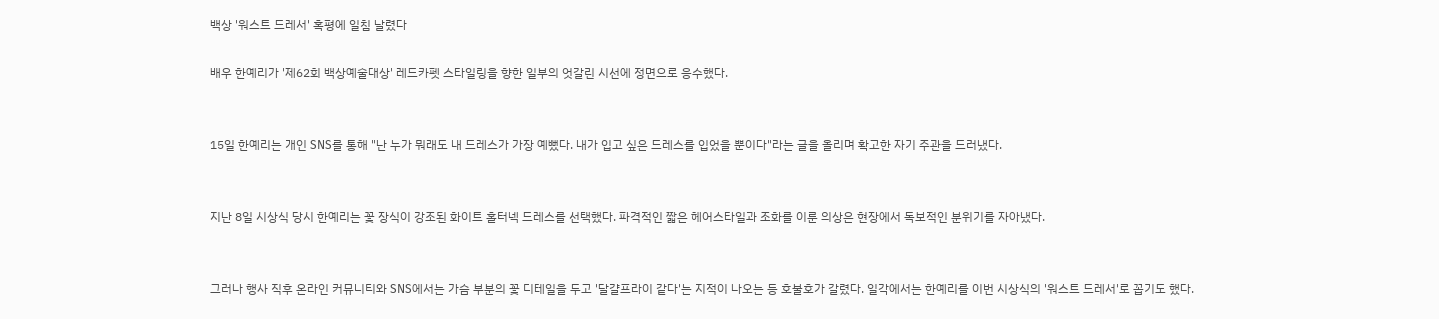백상 '워스트 드레서' 혹평에 일침 날렸다

배우 한예리가 '제62회 백상예술대상' 레드카펫 스타일링을 향한 일부의 엇갈린 시선에 정면으로 응수했다.


15일 한예리는 개인 SNS를 통해 "난 누가 뭐래도 내 드레스가 가장 예뻤다. 내가 입고 싶은 드레스를 입었을 뿐이다"라는 글을 올리며 확고한 자기 주관을 드러냈다.


지난 8일 시상식 당시 한예리는 꽃 장식이 강조된 화이트 홀터넥 드레스를 선택했다. 파격적인 짧은 헤어스타일과 조화를 이룬 의상은 현장에서 독보적인 분위기를 자아냈다.


그러나 행사 직후 온라인 커뮤니티와 SNS에서는 가슴 부분의 꽃 디테일을 두고 '달걀프라이 같다'는 지적이 나오는 등 호불호가 갈렸다. 일각에서는 한예리를 이번 시상식의 '워스트 드레서'로 꼽기도 했다.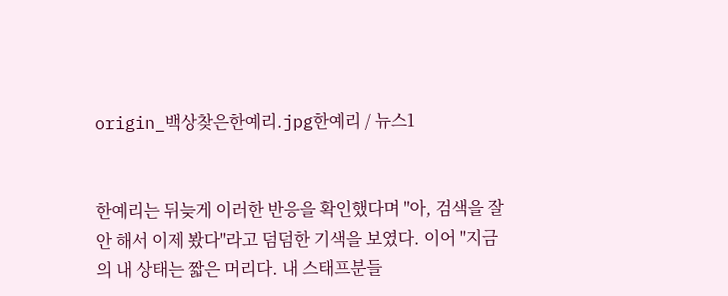origin_백상찾은한예리.jpg한예리 / 뉴스1


한예리는 뒤늦게 이러한 반응을 확인했다며 "아, 검색을 잘 안 해서 이제 봤다"라고 덤덤한 기색을 보였다. 이어 "지금의 내 상태는 짧은 머리다. 내 스태프분들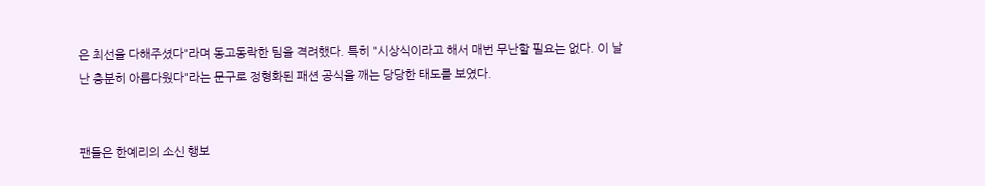은 최선을 다해주셨다"라며 동고동락한 팀을 격려했다. 특히 "시상식이라고 해서 매번 무난할 필요는 없다. 이 날 난 충분히 아름다웠다"라는 문구로 정형화된 패션 공식을 깨는 당당한 태도를 보였다.


팬들은 한예리의 소신 행보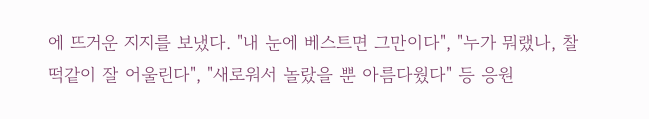에 뜨거운 지지를 보냈다. "내 눈에 베스트면 그만이다", "누가 뭐랬나, 찰떡같이 잘 어울린다", "새로워서 놀랐을 뿐 아름다웠다" 등 응원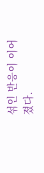섞인 반응이 이어졌다.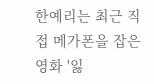한예리는 최근 직접 메가폰을 잡은 영화 '잃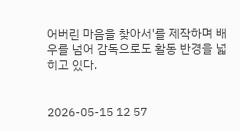어버린 마음을 찾아서'를 제작하며 배우를 넘어 감독으로도 활동 반경을 넓히고 있다.


2026-05-15 12 57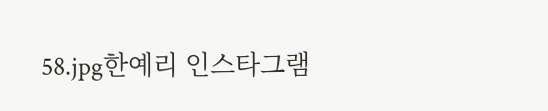58.jpg한예리 인스타그램